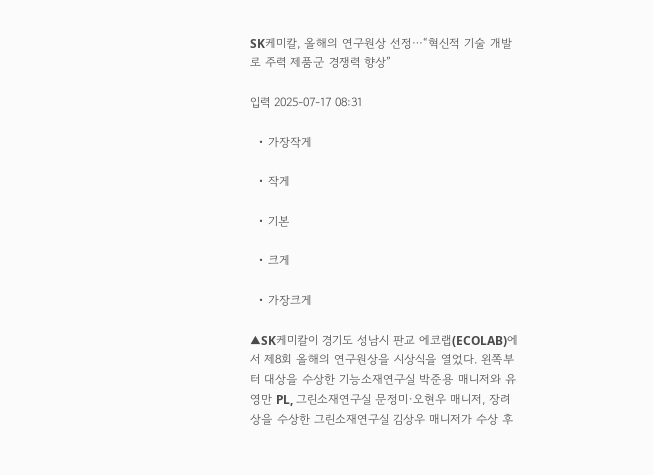SK케미칼, 올해의 연구원상 선정⋯“혁신적 기술 개발로 주력 제품군 경쟁력 향상”

입력 2025-07-17 08:31

  • 가장작게

  • 작게

  • 기본

  • 크게

  • 가장크게

▲SK케미칼이 경기도 성남시 판교 에코랩(ECOLAB)에서 제8회 올해의 연구원상을 시상식을 열었다. 왼쪽부터 대상을 수상한 기능소재연구실 박준용 매니저와 유영만 PL, 그린소재연구실 문정미·오현우 매니저, 장려상을 수상한 그린소재연구실 김상우 매니저가 수상 후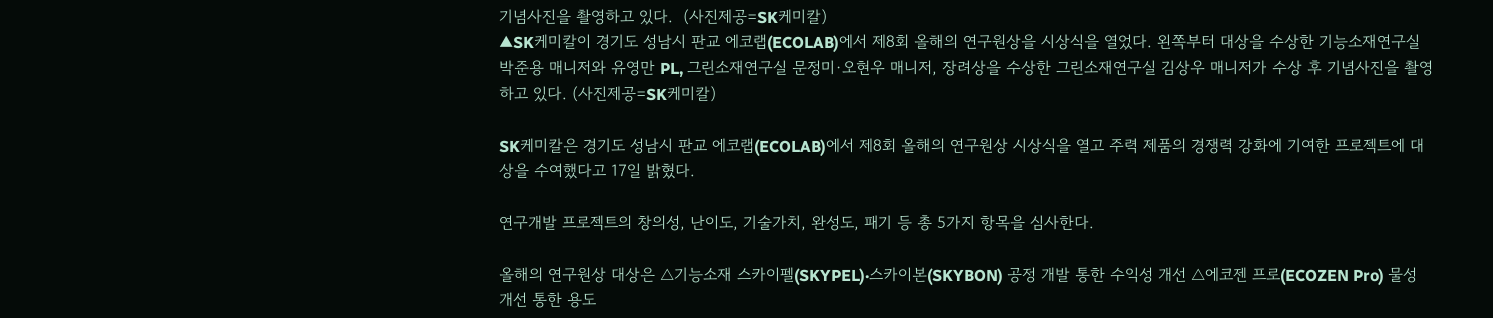기념사진을 촬영하고 있다.  (사진제공=SK케미칼)
▲SK케미칼이 경기도 성남시 판교 에코랩(ECOLAB)에서 제8회 올해의 연구원상을 시상식을 열었다. 왼쪽부터 대상을 수상한 기능소재연구실 박준용 매니저와 유영만 PL, 그린소재연구실 문정미·오현우 매니저, 장려상을 수상한 그린소재연구실 김상우 매니저가 수상 후 기념사진을 촬영하고 있다. (사진제공=SK케미칼)

SK케미칼은 경기도 성남시 판교 에코랩(ECOLAB)에서 제8회 올해의 연구원상 시상식을 열고 주력 제품의 경쟁력 강화에 기여한 프로젝트에 대상을 수여했다고 17일 밝혔다.

연구개발 프로젝트의 창의성, 난이도, 기술가치, 완성도, 패기 등 총 5가지 항목을 심사한다.

올해의 연구원상 대상은 △기능소재 스카이펠(SKYPEL)·스카이본(SKYBON) 공정 개발 통한 수익성 개선 △에코젠 프로(ECOZEN Pro) 물성 개선 통한 용도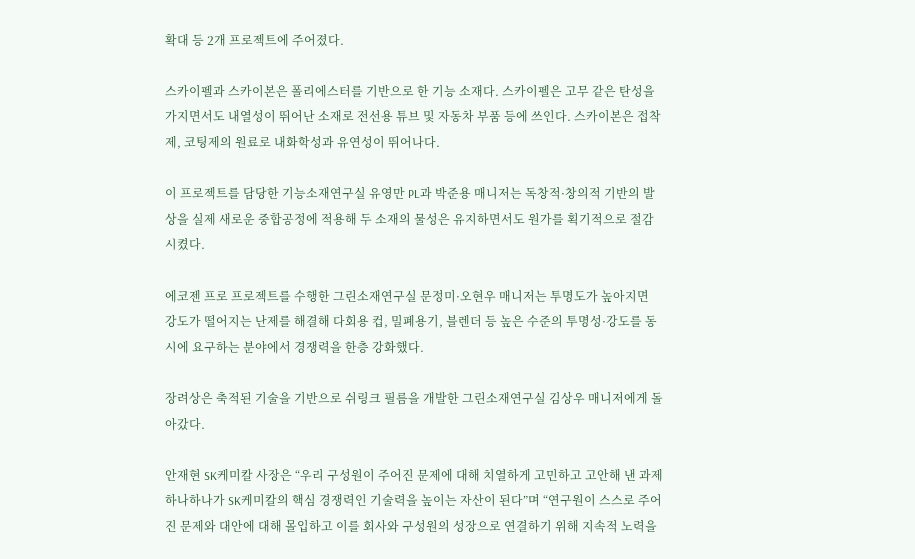확대 등 2개 프로젝트에 주어졌다.

스카이펠과 스카이본은 폴리에스터를 기반으로 한 기능 소재다. 스카이펠은 고무 같은 탄성을 가지면서도 내열성이 뛰어난 소재로 전선용 튜브 및 자동차 부품 등에 쓰인다. 스카이본은 접착제, 코팅제의 원료로 내화학성과 유연성이 뛰어나다.

이 프로젝트를 담당한 기능소재연구실 유영만 PL과 박준용 매니저는 독창적·창의적 기반의 발상을 실제 새로운 중합공정에 적용해 두 소재의 물성은 유지하면서도 원가를 획기적으로 절감시켰다.

에코젠 프로 프로젝트를 수행한 그린소재연구실 문정미·오현우 매니저는 투명도가 높아지면 강도가 떨어지는 난제를 해결해 다회용 컵, 밀폐용기, 블렌더 등 높은 수준의 투명성·강도를 동시에 요구하는 분야에서 경쟁력을 한층 강화했다.

장려상은 축적된 기술을 기반으로 쉬링크 필름을 개발한 그린소재연구실 김상우 매니저에게 돌아갔다.

안재현 SK케미칼 사장은 “우리 구성원이 주어진 문제에 대해 치열하게 고민하고 고안해 낸 과제 하나하나가 SK케미칼의 핵심 경쟁력인 기술력을 높이는 자산이 된다”며 “연구원이 스스로 주어진 문제와 대안에 대해 몰입하고 이를 회사와 구성원의 성장으로 연결하기 위해 지속적 노력을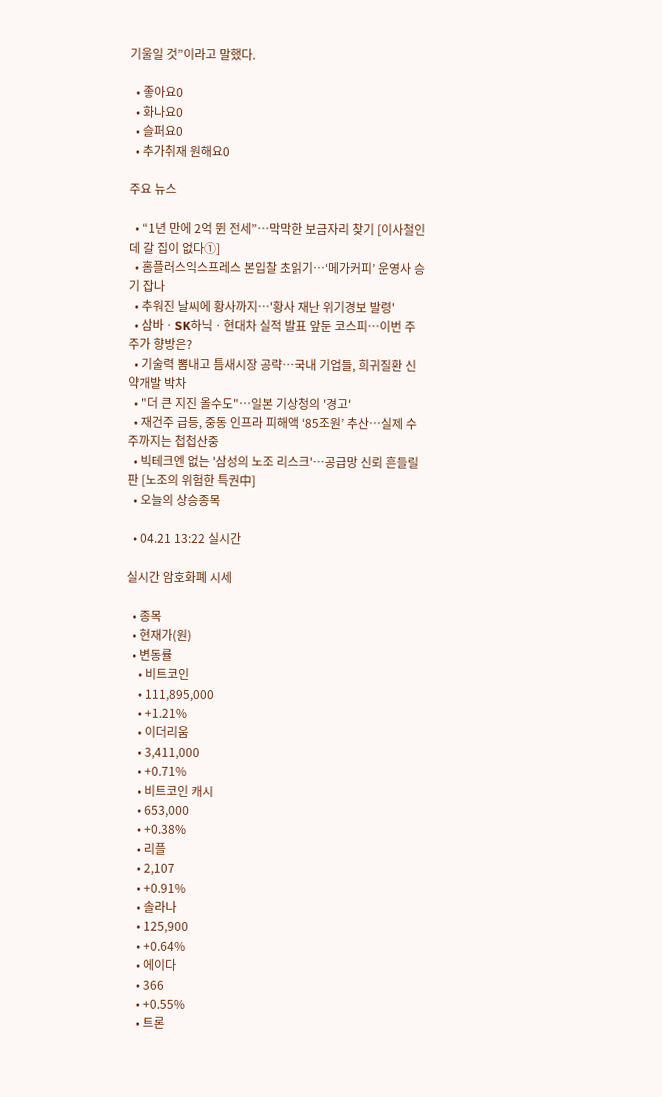기울일 것”이라고 말했다.

  • 좋아요0
  • 화나요0
  • 슬퍼요0
  • 추가취재 원해요0

주요 뉴스

  • “1년 만에 2억 뛴 전세”⋯막막한 보금자리 찾기 [이사철인데 갈 집이 없다①]
  • 홈플러스익스프레스 본입찰 초읽기…‘메가커피’ 운영사 승기 잡나
  • 추워진 날씨에 황사까지…'황사 재난 위기경보 발령'
  • 삼바ㆍSK하닉ㆍ현대차 실적 발표 앞둔 코스피…이번 주 주가 향방은?
  • 기술력 뽐내고 틈새시장 공략…국내 기업들, 희귀질환 신약개발 박차
  • "더 큰 지진 올수도"…일본 기상청의 '경고'
  • 재건주 급등, 중동 인프라 피해액 ‘85조원’ 추산⋯실제 수주까지는 첩첩산중
  • 빅테크엔 없는 '삼성의 노조 리스크'…공급망 신뢰 흔들릴 판 [노조의 위험한 특권中]
  • 오늘의 상승종목

  • 04.21 13:22 실시간

실시간 암호화폐 시세

  • 종목
  • 현재가(원)
  • 변동률
    • 비트코인
    • 111,895,000
    • +1.21%
    • 이더리움
    • 3,411,000
    • +0.71%
    • 비트코인 캐시
    • 653,000
    • +0.38%
    • 리플
    • 2,107
    • +0.91%
    • 솔라나
    • 125,900
    • +0.64%
    • 에이다
    • 366
    • +0.55%
    • 트론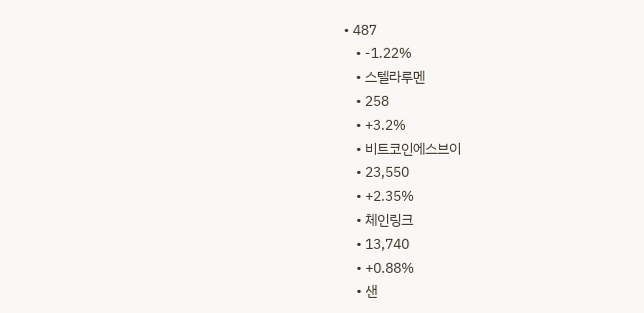• 487
    • -1.22%
    • 스텔라루멘
    • 258
    • +3.2%
    • 비트코인에스브이
    • 23,550
    • +2.35%
    • 체인링크
    • 13,740
    • +0.88%
    • 샌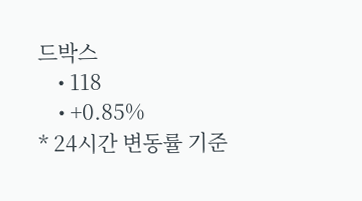드박스
    • 118
    • +0.85%
* 24시간 변동률 기준